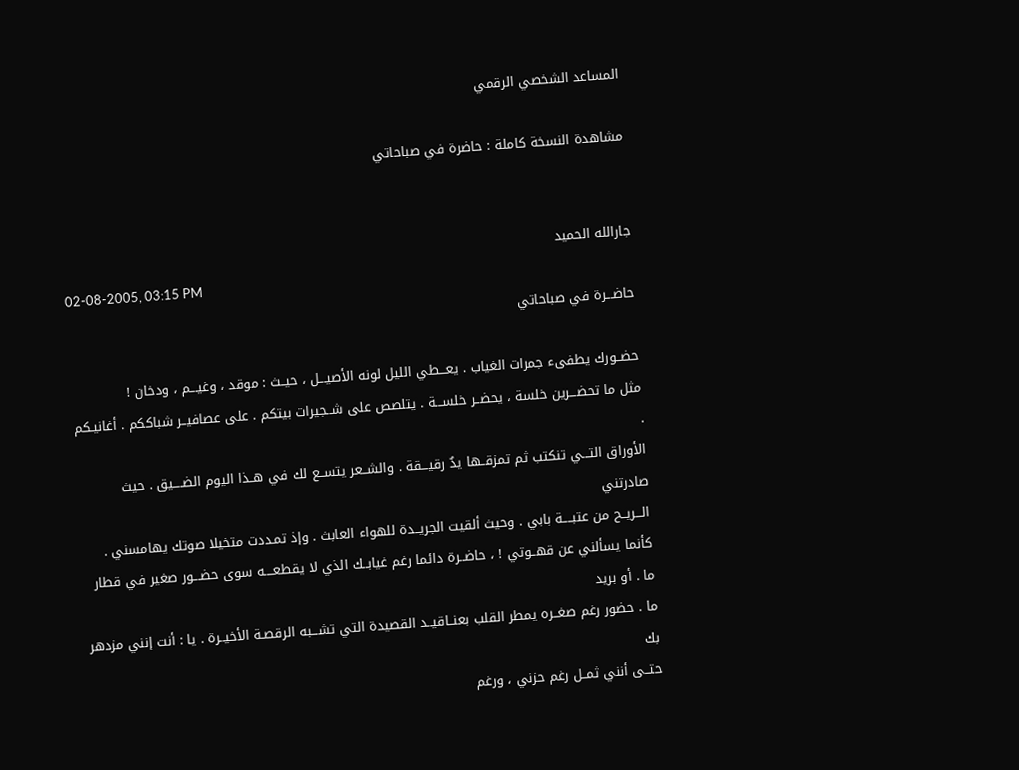المساعد الشخصي الرقمي

مشاهدة النسخة كاملة : حاضرة في صباحاتي


جارالله الحميد
02-08-2005, 03:15 PM
حاضـــرة في صباحاتي

حضــورك يطفىء جمرات الغياب . يعـــطي الليل لونه الأصيـــل ، حيــث : موقد ، وغيـــم ، ودخان !
مثل ما تحضـــرين خلسة ، يحضــر خلســـة . يتلصص على شــجيرات بيتكم . على عصافيــر شباككم . أغانيـكم .
الأوراق التـــي تنكتب ثم تمزقــها يدٌ رقيـــقة . والشــعر يتســع لك في هــذا اليوم الضــــيق . حيث صادرتني
الـــريــح من عتبــــة بابي . وحيث ألقيت الجريــدة للهواء العابث . وإذ تمـددت متخيلا صوتك يهامسني . كأنما يسألني عن قهــوتي ! ، حاضــرة دائما رغم غيابــك الذي لا يقطعــــه سوى حضـــور صغير في قطار ما . أو بريد
ما . حضور رغم صغــره يمطر القلب بعنــاقيــد القصيدة التي تشـــبه الرقصـة الأخيــرة . يا : أنت إنني مزدهر بك
حتــى أنني ثمــل رغم حزني ، ورغم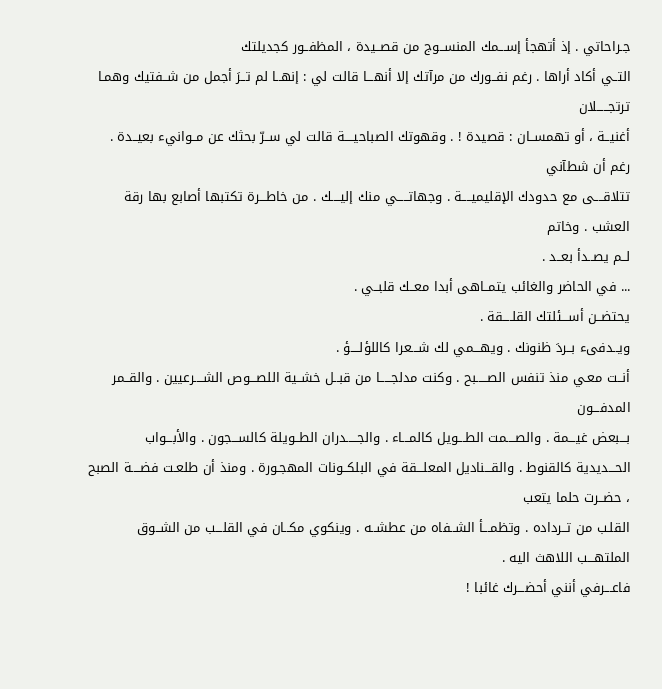جـراحاتي . إذ أتهجأ إســـمك المنســوج من قصــيدة ، المظفــور كجديلتك
التــي أكاد أراها . رغم نفــورك من مرآتك إلا أنهـــا قالت لي : إنهــا لم تــرَ أجمل من شــفتيك وهمـا ترتجـــــلان
أغنيــة ، أو تهمســان : قصيدة ! . وقهوتك الصباحيــــة قالت لي ســرّ بحثك عن مــوانيء بعيــدة . رغم أن شطآني
تتلاقــــى مع حدودك الإقليميــــة . وجهاتـــــي منك إليــــك . من خاطـــرة تكتبها أصابع بها رقة العشب . وخاتم
لــم يصــدأ بعــد .
... في الحاضر والغائب يتمــاهى أبدا معــك قلبــي .
يحتضــن أســـئلتك القلــــقة .
ويــدفىء بــردَ ظنونك . ويهـــمي لك شـــعرا كاللؤلــــؤ .
أنــت معـي منذ تنفس الصـــــبح . وكنت مدلجـــــا من قبــل خشــية اللصـــوص الشــــرعيين . والقــمر المدفـــون
بـــبعض غيـــمة . والصــــمت الطـــويل كالمـــاء . والجـــــدران الطــويلة كالســـجون . والأبـــواب الحـــديدية كالقنوط . والقـــناديل المعلـــقة في البلكــونات المهجـورة . ومنذ أن طلعـت فضــــة الصبح ، حضــرت حلما يتعب
القلـب من تــرداده . وتظمـــأ الشــفاه من عطشــه . وينكوي مكــان في القلـــب من الشــوق الملتهـــب اللاهث اليه .
فاعـــرفي أنني أحضـــرك غائبا !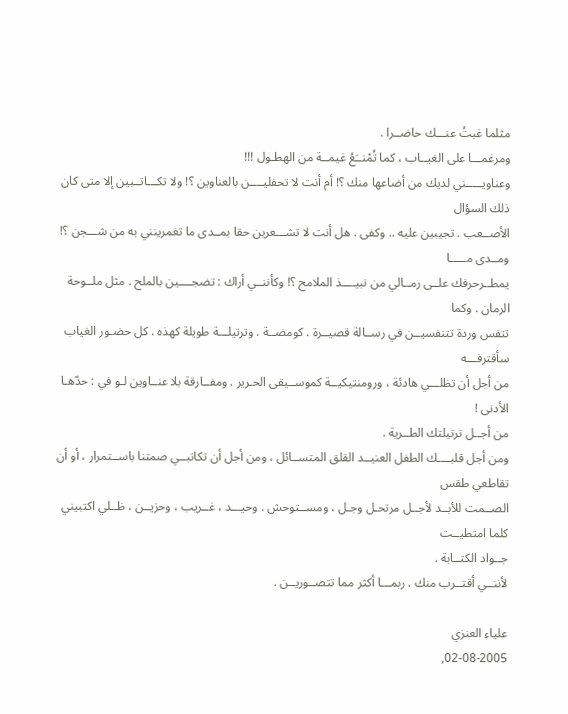مثلما غبتُ عنـــك حاضــرا .
ومرغمـــا على الغيــاب ، كما تُمْنــَعُ غيمــة من الهطـول !!!
وعناويـــــني لديك من أضاعها منك ؟! أم أنت لا تحفليــــن بالعناوين ؟! ولا تكـــاتــبين إلا متى كان ذلك السؤال
الأصــعب . تجيبين عليه .. وكفى . هل أنت لا تشـــعرين حقا بمــدى ما تغمرينني به من شـــجن ؟! ومــدى مـــــا
يمطــرحرفك علــى رمــالي من نبيــــذ الملامح ؟! وكأننــي أراك : تضجــــين بالملح . مثل ملــوحة الرمان . وكما
تتفس وردة تتنفسيــن في رســالة قصيــرة . كومضــة . وترتيلـــة طويلة كهذه . كل حضـور الغياب سأقترفـــه
من أجل أن تظلـــي هادئة ، ورومنتيكيــة كموســيقى الحـرير . ومفــارقة بلا عنــاوين لـو في : حدّهـا الأدنى !
من أجــل ترتيلتك الطــرية .
ومن أجل قلبــــك الطفل العنيــد القلق المتســائل ، ومن أجل أن تكاتبــي صمتنا باســتمرار ، أو أن تقاطعي طقس
الصــمت للأبــد لأجــل مرتحـل وجـل ، ومســتوحش . وحيـــد ، غــريب ، وحزيــن ، ظــلي اكتبيني كلما امتطيــت
جــواد الكتــابة .
لأننــي أقتــرب منك . ربمـــا أكثر مما تتصــوريــن .

علياء العنزي
02-08-2005,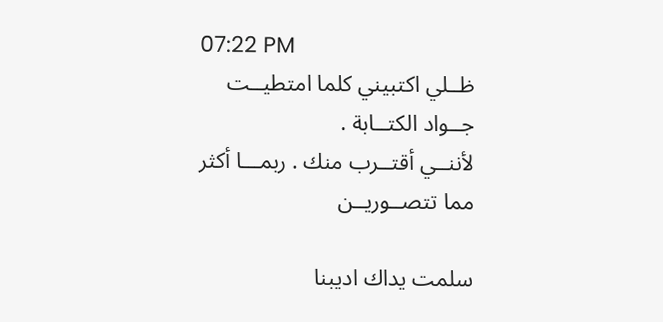07:22 PM
ظــلي اكتبيني كلما امتطيــت
جــواد الكتــابة .
لأننــي أقتــرب منك . ربمـــا أكثر مما تتصــوريــن

سلمت يداك اديبنا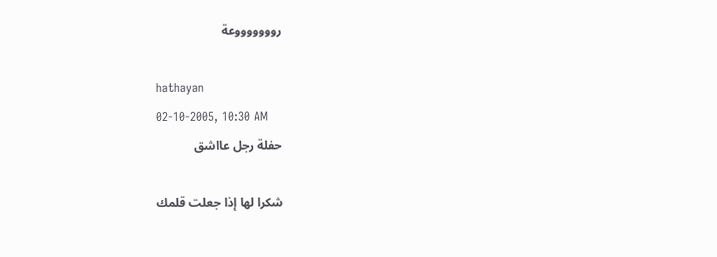روووووووعة

hathayan
02-10-2005, 10:30 AM
حفلة رجل عااشق

شكرا لها إذا جعلت قلمك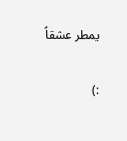يمطر عشقاً

:)